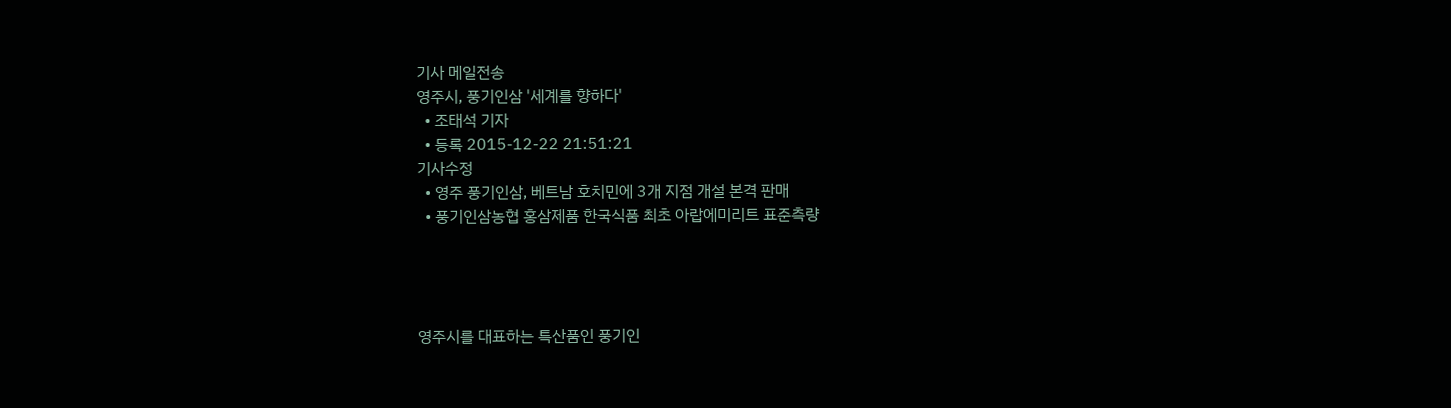기사 메일전송
영주시, 풍기인삼 '세계를 향하다'
  • 조태석 기자
  • 등록 2015-12-22 21:51:21
기사수정
  • 영주 풍기인삼, 베트남 호치민에 3개 지점 개설 본격 판매
  • 풍기인삼농협 홍삼제품 한국식품 최초 아랍에미리트 표준측량




영주시를 대표하는 특산품인 풍기인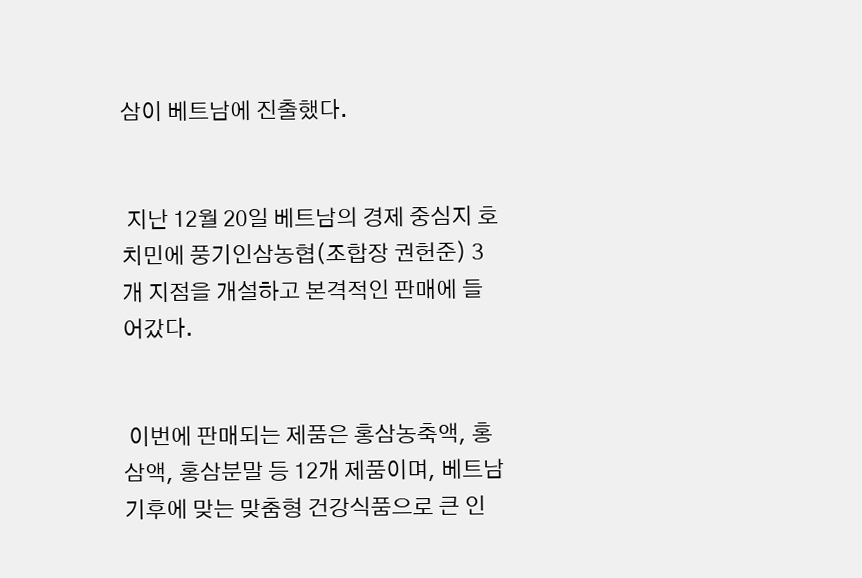삼이 베트남에 진출했다.


 지난 12월 20일 베트남의 경제 중심지 호치민에 풍기인삼농협(조합장 권헌준) 3개 지점을 개설하고 본격적인 판매에 들어갔다.


 이번에 판매되는 제품은 홍삼농축액, 홍삼액, 홍삼분말 등 12개 제품이며, 베트남 기후에 맞는 맞춤형 건강식품으로 큰 인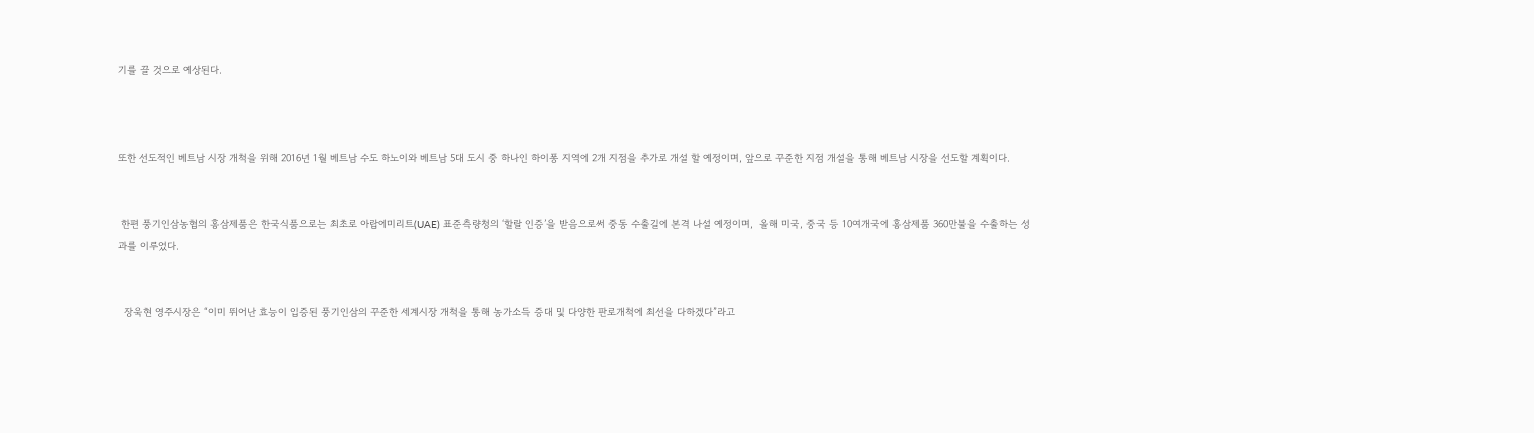기를 끌 것으로 예상된다.



또한 선도적인 베트남 시장 개척을 위해 2016년 1월 베트남 수도 하노이와 베트남 5대 도시 중 하나인 하이퐁 지역에 2개 지점을 추가로 개설 할 예정이며, 앞으로 꾸준한 지점 개설을 통해 베트남 시장을 선도할 계획이다.


 한편 풍기인삼농협의 홍삼제품은 한국식품으로는 최초로 아랍에미리트(UAE) 표준측량청의 ‘할랄 인증’을 받음으로써 중동 수출길에 본격 나설 예정이며,  올해 미국, 중국 등 10여개국에 홍삼제품 360만불을 수출하는 성과를 이루었다.


  장욱현 영주시장은 “이미 뛰어난 효능이 입증된 풍기인삼의 꾸준한 세계시장 개척을 통해 농가소득 증대 및 다양한 판로개척에 최선을 다하겠다”라고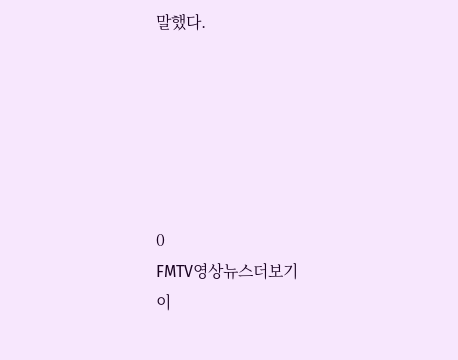말했다.






0
FMTV영상뉴스더보기
이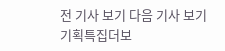전 기사 보기 다음 기사 보기
기획특집더보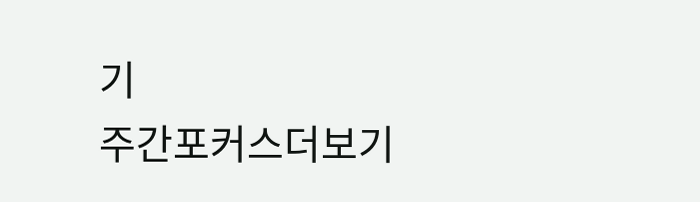기
주간포커스더보기